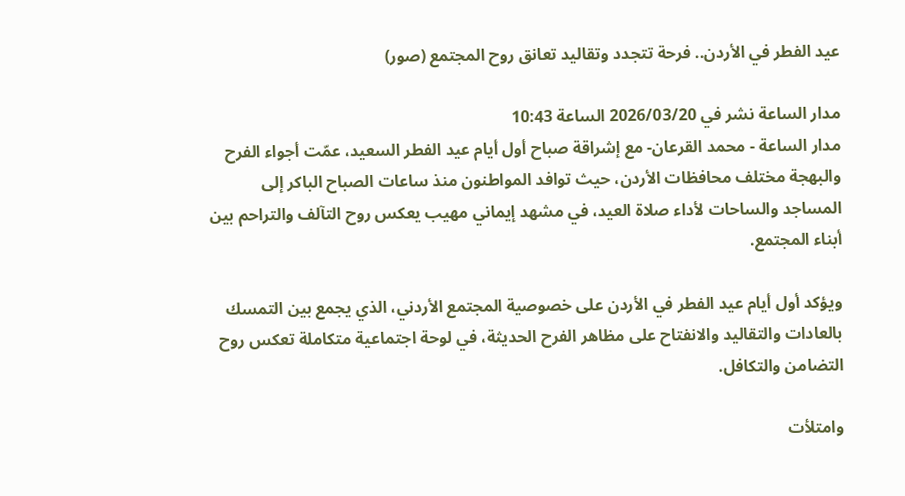عيد الفطر في الأردن.. فرحة تتجدد وتقاليد تعانق روح المجتمع (صور)

مدار الساعة نشر في 2026/03/20 الساعة 10:43
مدار الساعة - محمد القرعان- مع إشراقة صباح أول أيام عيد الفطر السعيد، عمّت أجواء الفرح والبهجة مختلف محافظات الأردن، حيث توافد المواطنون منذ ساعات الصباح الباكر إلى المساجد والساحات لأداء صلاة العيد، في مشهد إيماني مهيب يعكس روح التآلف والتراحم بين أبناء المجتمع.

ويؤكد أول أيام عيد الفطر في الأردن على خصوصية المجتمع الأردني، الذي يجمع بين التمسك بالعادات والتقاليد والانفتاح على مظاهر الفرح الحديثة، في لوحة اجتماعية متكاملة تعكس روح التضامن والتكافل.

وامتلأت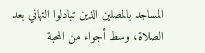المساجد بالمصلين الذين تبادلوا التهاني بعد الصلاة، وسط أجواء من المحبة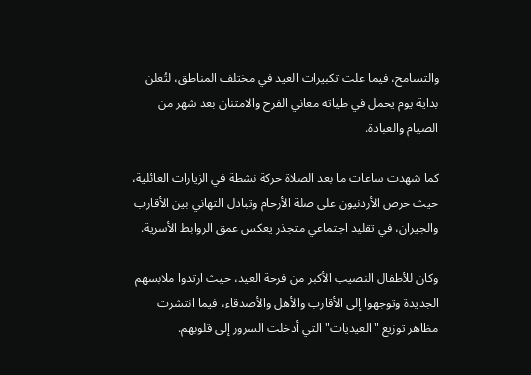والتسامح، فيما علت تكبيرات العيد في مختلف المناطق، لتُعلن بداية يوم يحمل في طياته معاني الفرح والامتنان بعد شهر من الصيام والعبادة.

كما شهدت ساعات ما بعد الصلاة حركة نشطة في الزيارات العائلية، حيث حرص الأردنيون على صلة الأرحام وتبادل التهاني بين الأقارب والجيران، في تقليد اجتماعي متجذر يعكس عمق الروابط الأسرية.

وكان للأطفال النصيب الأكبر من فرحة العيد، حيث ارتدوا ملابسهم الجديدة وتوجهوا إلى الأقارب والأهل والأصدقاء، فيما انتشرت مظاهر توزيع "العيديات" التي أدخلت السرور إلى قلوبهم.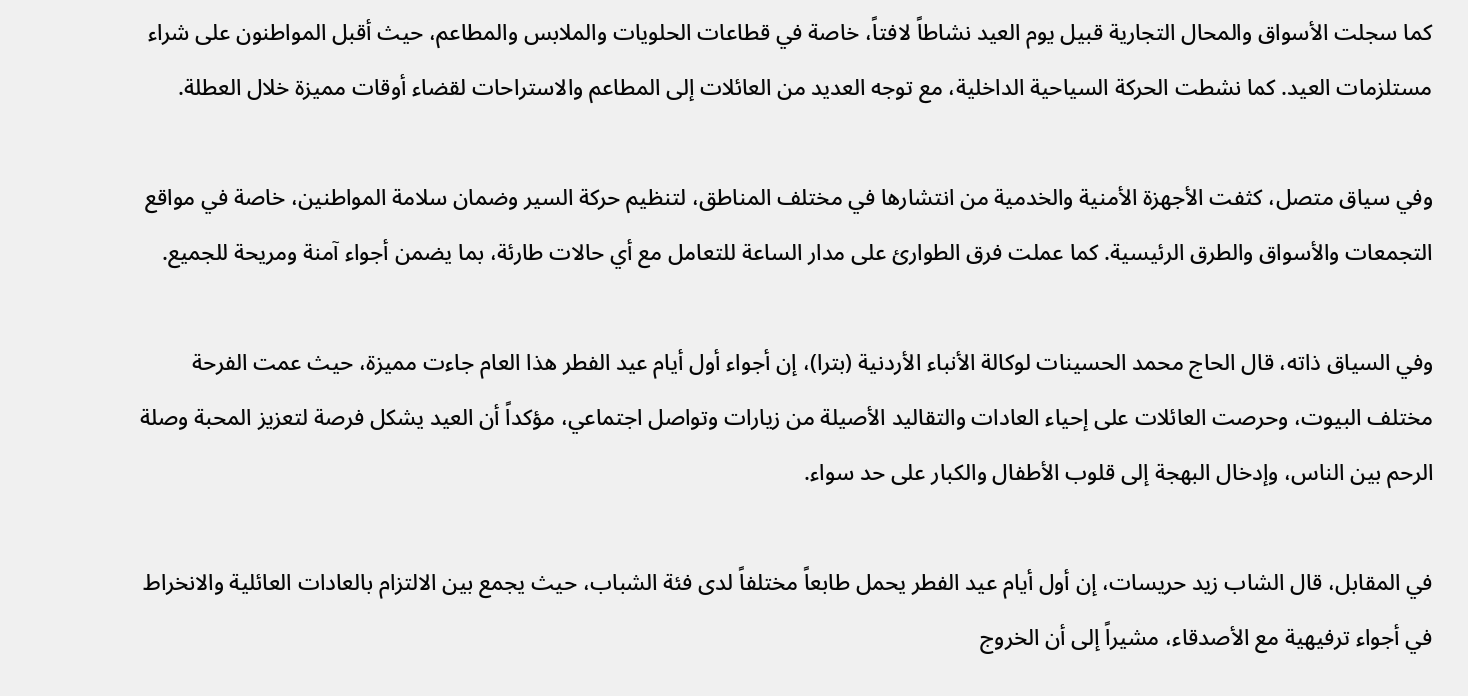كما سجلت الأسواق والمحال التجارية قبيل يوم العيد نشاطاً لافتاً، خاصة في قطاعات الحلويات والملابس والمطاعم، حيث أقبل المواطنون على شراء مستلزمات العيد. كما نشطت الحركة السياحية الداخلية، مع توجه العديد من العائلات إلى المطاعم والاستراحات لقضاء أوقات مميزة خلال العطلة.

وفي سياق متصل، كثفت الأجهزة الأمنية والخدمية من انتشارها في مختلف المناطق، لتنظيم حركة السير وضمان سلامة المواطنين، خاصة في مواقع التجمعات والأسواق والطرق الرئيسية. كما عملت فرق الطوارئ على مدار الساعة للتعامل مع أي حالات طارئة، بما يضمن أجواء آمنة ومريحة للجميع.

وفي السياق ذاته، قال الحاج محمد الحسينات لوكالة الأنباء الأردنية (بترا)، إن أجواء أول أيام عيد الفطر هذا العام جاءت مميزة، حيث عمت الفرحة مختلف البيوت، وحرصت العائلات على إحياء العادات والتقاليد الأصيلة من زيارات وتواصل اجتماعي، مؤكداً أن العيد يشكل فرصة لتعزيز المحبة وصلة الرحم بين الناس، وإدخال البهجة إلى قلوب الأطفال والكبار على حد سواء.

في المقابل، قال الشاب زيد حريسات، إن أول أيام عيد الفطر يحمل طابعاً مختلفاً لدى فئة الشباب، حيث يجمع بين الالتزام بالعادات العائلية والانخراط في أجواء ترفيهية مع الأصدقاء، مشيراً إلى أن الخروج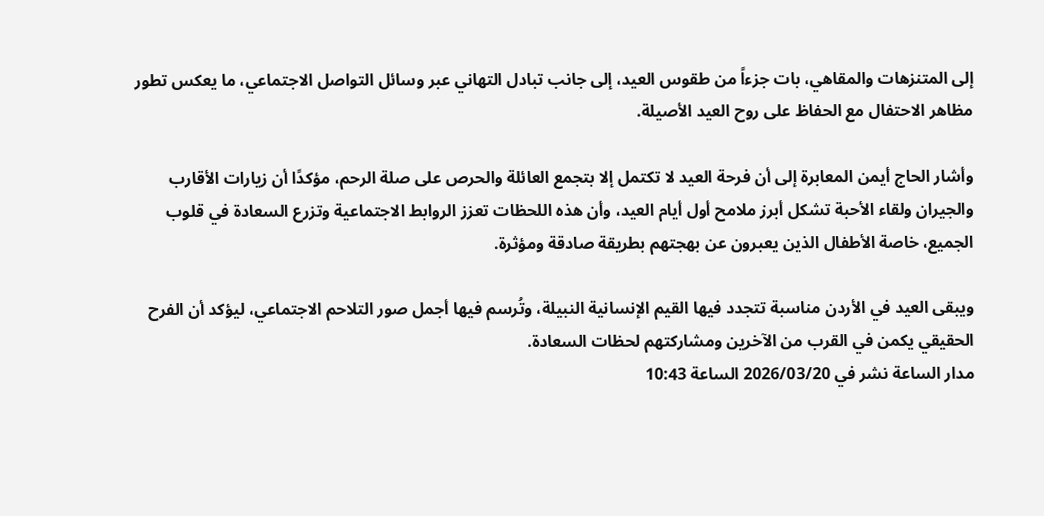إلى المتنزهات والمقاهي، بات جزءاً من طقوس العيد، إلى جانب تبادل التهاني عبر وسائل التواصل الاجتماعي، ما يعكس تطور مظاهر الاحتفال مع الحفاظ على روح العيد الأصيلة.

وأشار الحاج أيمن المعابرة إلى أن فرحة العيد لا تكتمل إلا بتجمع العائلة والحرص على صلة الرحم، مؤكدًا أن زيارات الأقارب والجيران ولقاء الأحبة تشكل أبرز ملامح أول أيام العيد، وأن هذه اللحظات تعزز الروابط الاجتماعية وتزرع السعادة في قلوب الجميع، خاصة الأطفال الذين يعبرون عن بهجتهم بطريقة صادقة ومؤثرة.

ويبقى العيد في الأردن مناسبة تتجدد فيها القيم الإنسانية النبيلة، وتُرسم فيها أجمل صور التلاحم الاجتماعي، ليؤكد أن الفرح الحقيقي يكمن في القرب من الآخرين ومشاركتهم لحظات السعادة.
مدار الساعة نشر في 2026/03/20 الساعة 10:43